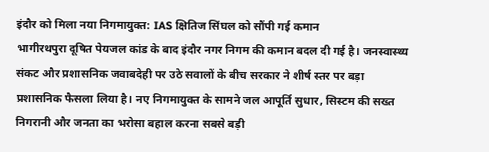इंदौर को मिला नया निगमायुक्त: IAS क्षितिज सिंघल को सौंपी गई कमान
भागीरथपुरा दूषित पेयजल कांड के बाद इंदौर नगर निगम की कमान बदल दी गई है। जनस्वास्थ्य संकट और प्रशासनिक जवाबदेही पर उठे सवालों के बीच सरकार ने शीर्ष स्तर पर बड़ा प्रशासनिक फैसला लिया है। नए निगमायुक्त के सामने जल आपूर्ति सुधार, सिस्टम की सख्त निगरानी और जनता का भरोसा बहाल करना सबसे बड़ी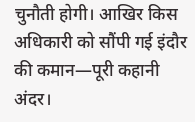चुनौती होगी। आखिर किस अधिकारी को सौंपी गई इंदौर की कमान—पूरी कहानी अंदर।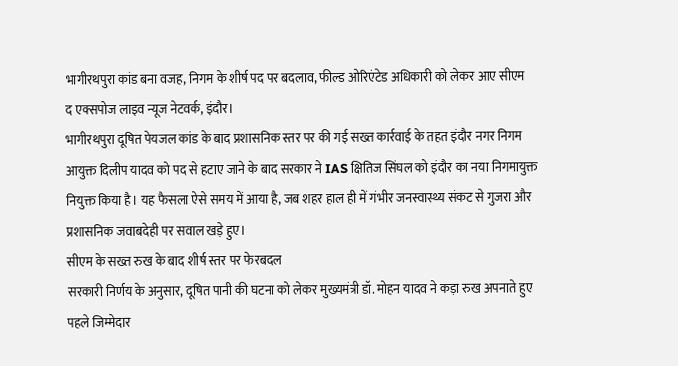भागीरथपुरा कांड बना वजह, निगम के शीर्ष पद पर बदलाव, फील्ड ओरिएंटेड अधिकारी को लेकर आए सीएम
द एक्सपोज लाइव न्यूज नेटवर्क, इंदौर।
भागीरथपुरा दूषित पेयजल कांड के बाद प्रशासनिक स्तर पर की गई सख्त कार्रवाई के तहत इंदौर नगर निगम आयुक्त दिलीप यादव को पद से हटाए जाने के बाद सरकार ने IAS क्षितिज सिंघल को इंदौर का नया निगमायुक्त नियुक्त किया है। यह फैसला ऐसे समय में आया है, जब शहर हाल ही में गंभीर जनस्वास्थ्य संकट से गुजरा और प्रशासनिक जवाबदेही पर सवाल खड़े हुए।
सीएम के सख्त रुख के बाद शीर्ष स्तर पर फेरबदल
सरकारी निर्णय के अनुसार, दूषित पानी की घटना को लेकर मुख्यमंत्री डॉ. मोहन यादव ने कड़ा रुख अपनाते हुए पहले जिम्मेदार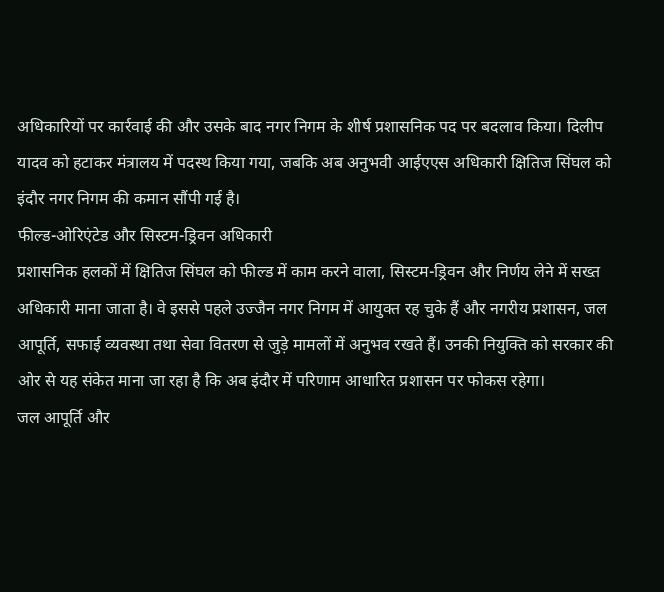अधिकारियों पर कार्रवाई की और उसके बाद नगर निगम के शीर्ष प्रशासनिक पद पर बदलाव किया। दिलीप यादव को हटाकर मंत्रालय में पदस्थ किया गया, जबकि अब अनुभवी आईएएस अधिकारी क्षितिज सिंघल को इंदौर नगर निगम की कमान सौंपी गई है।
फील्ड-ओरिएंटेड और सिस्टम-ड्रिवन अधिकारी
प्रशासनिक हलकों में क्षितिज सिंघल को फील्ड में काम करने वाला, सिस्टम-ड्रिवन और निर्णय लेने में सख्त अधिकारी माना जाता है। वे इससे पहले उज्जैन नगर निगम में आयुक्त रह चुके हैं और नगरीय प्रशासन, जल आपूर्ति, सफाई व्यवस्था तथा सेवा वितरण से जुड़े मामलों में अनुभव रखते हैं। उनकी नियुक्ति को सरकार की ओर से यह संकेत माना जा रहा है कि अब इंदौर में परिणाम आधारित प्रशासन पर फोकस रहेगा।
जल आपूर्ति और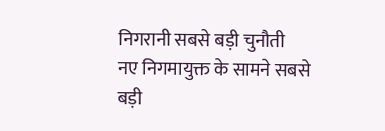निगरानी सबसे बड़ी चुनौती
नए निगमायुक्त के सामने सबसे बड़ी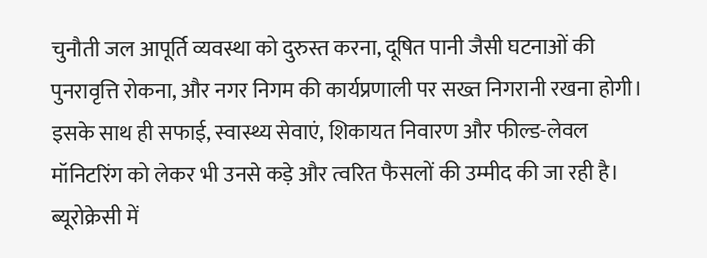चुनौती जल आपूर्ति व्यवस्था को दुरुस्त करना, दूषित पानी जैसी घटनाओं की पुनरावृत्ति रोकना, और नगर निगम की कार्यप्रणाली पर सख्त निगरानी रखना होगी। इसके साथ ही सफाई, स्वास्थ्य सेवाएं, शिकायत निवारण और फील्ड-लेवल मॉनिटरिंग को लेकर भी उनसे कड़े और त्वरित फैसलों की उम्मीद की जा रही है।
ब्यूरोक्रेसी में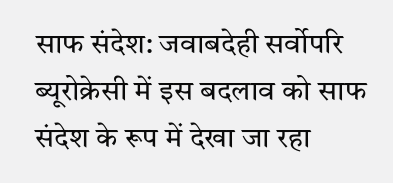साफ संदेश: जवाबदेही सर्वोपरि
ब्यूरोक्रेसी में इस बदलाव को साफ संदेश के रूप में देखा जा रहा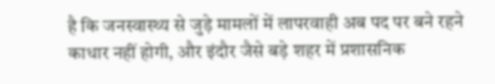है कि जनस्वास्थ्य से जुड़े मामलों में लापरवाही अब पद पर बने रहने काधार नहीं होगी, और इंदौर जैसे बड़े शहर में प्रशासनिक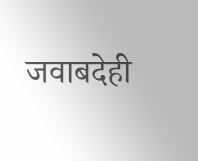जवाबदेही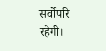सर्वोपरि रहेगी।